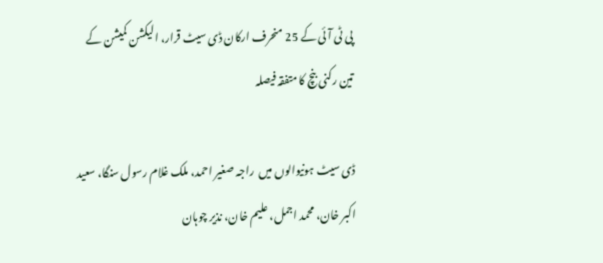پی ٹی آئی کے 25 منحرف ارکان ڈی سیٹ قرار، الیکشن کمیشن کے تین رکنی بنچ کا متفقہ فیصلہ

ڈی سیٹ ہونیوالوں میں  راجہ صغیر احمد، ملک غلام رسول سنگا، سعید اکبر خان، محمد اجمل، علیم خان، نذیر چوہان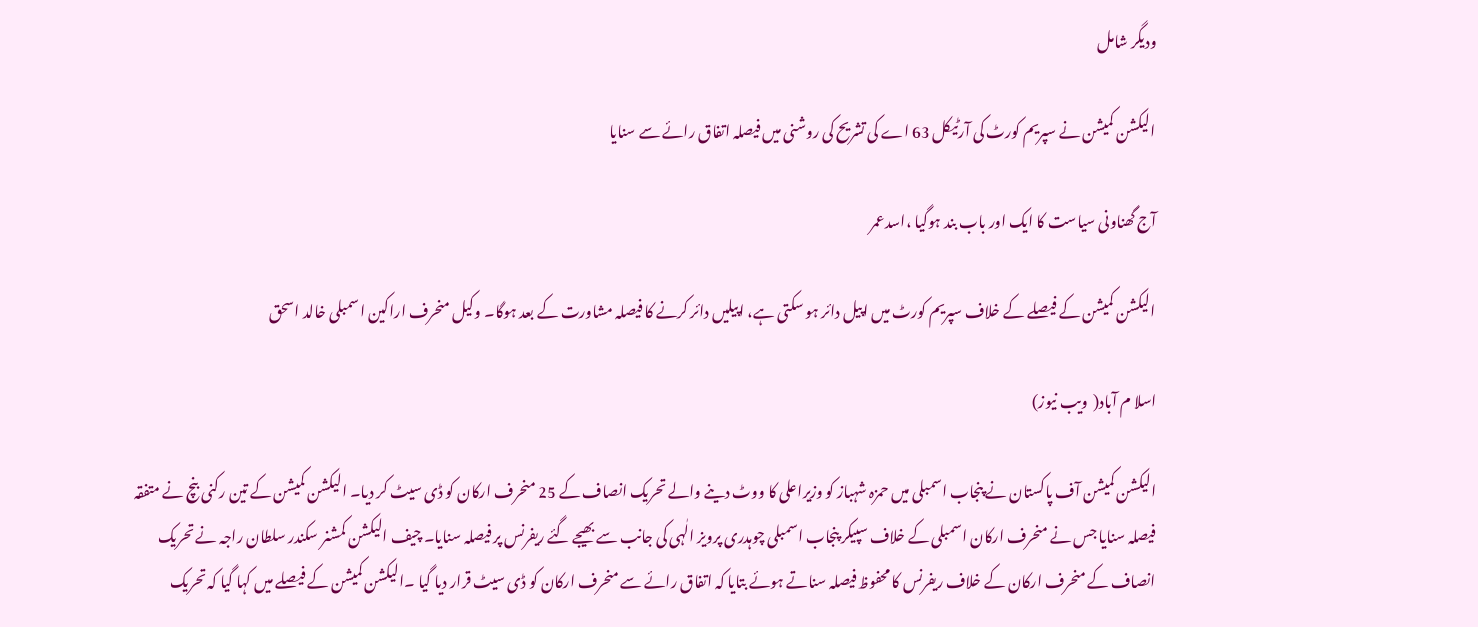ودیگر شامل

الیکشن کمیشن نے سپریم کورٹ کی آرٹیکل 63 اے کی تشریح کی روشنی میں فیصلہ اتفاق رائے سے سنایا

آج گھناونی سیاست کا ایک اور باب بند ہوگیا ،اسدعمر

الیکشن کمیشن کے فیصلے کے خلاف سپریم کورٹ میں اپیل دائر ہو سکتی ہے، اپیلیں دائر کرنے کا فیصلہ مشاورت کے بعد ہوگا۔ وکیل منحرف اراکین اسمبلی خالد اسحق

اسلا م آباد(  ویب نیوز)

الیکشن کمیشن آف پاکستان نے پنجاب اسمبلی میں حمزہ شہباز کو وزیراعلی کا ووٹ دینے والے تحریک انصاف کے 25 منحرف ارکان کو ڈی سیٹ کر دیا۔ الیکشن کمیشن کے تین رکنی بنچ نے متفقہ فیصلہ سنایا جس نے منحرف ارکان اسمبلی کے خلاف سپیکر پنجاب اسمبلی چوہدری پرویز الٰہی کی جانب سے بھیجے گئے ریفرنس پر فیصلہ سنایا۔ چیف الیکشن کمشنر سکندر سلطان راجہ نے تحریک انصاف کے منحرف ارکان کے خلاف ریفرنس کا محفوظ فیصلہ سناتے ہوئے بتایا کہ اتفاق رائے سے منحرف ارکان کو ڈی سیٹ قرار دیا گیا ۔الیکشن کمیشن کے فیصلے میں کہا گیا کہ تحریک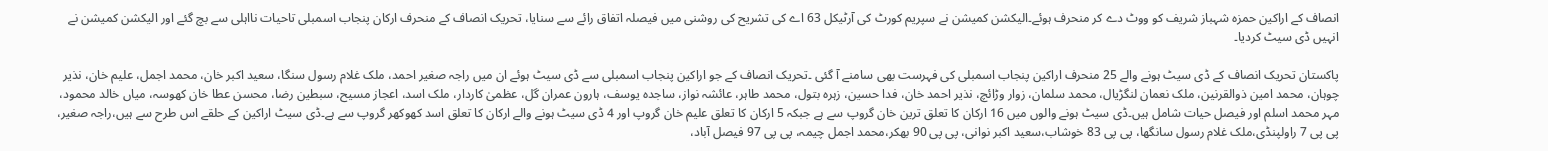انصاف کے اراکین حمزہ شہباز شریف کو ووٹ دے کر منحرف ہوئے۔الیکشن کمیشن نے سپریم کورٹ کی آرٹیکل 63 اے کی تشریح کی روشنی میں فیصلہ اتفاق رائے سے سنایا، تحریک انصاف کے منحرف ارکان پنجاب اسمبلی تاحیات نااہلی سے بچ گئے اور الیکشن کمیشن نے انہیں ڈی سیٹ کردیا۔

پاکستان تحریک انصاف کے ڈی سیٹ ہونے والے 25 منحرف اراکین پنجاب اسمبلی کی فہرست بھی سامنے آ گئی ۔تحریک انصاف کے جو اراکین پنجاب اسمبلی سے ڈی سیٹ ہوئے ان میں راجہ صغیر احمد، ملک غلام رسول سنگا، سعید اکبر خان، محمد اجمل، علیم خان، نذیر چوہان، محمد امین ذوالقرنین، ملک نعمان لنگڑیال، محمد سلمان، زوار وڑائچ، نذیر احمد خان، فدا حسین، زہرہ بتول، محمد طاہر، عائشہ نواز، ساجدہ یوسف، ہارون عمران گل، عظمیٰ کاردار، ملک اسد، اعجاز مسیح، سبطین رضا، محسن عطا خان کھوسہ، میاں خالد محمود، مہر محمد اسلم اور فیصل حیات شامل ہیں۔ڈی سیٹ ہونے والوں میں 16 ارکان کا تعلق ترین خان گروپ سے ہے جبکہ 5 ارکان کا تعلق علیم خان گروپ اور 4 ڈی سیٹ ہونے والے ارکان کا تعلق اسد کھوکھر گروپ سے ہے۔ڈی سیٹ اراکین کے حلقے اس طرح سے ہیں،راجہ صغیر، پی پی 7 راولپنڈی،ملک غلام رسول سانگھا، پی پی 83 خوشاب،سعید اکبر نوانی، پی پی 90 بھکر،محمد اجمل چیمہ، پی پی 97 فیصل آباد،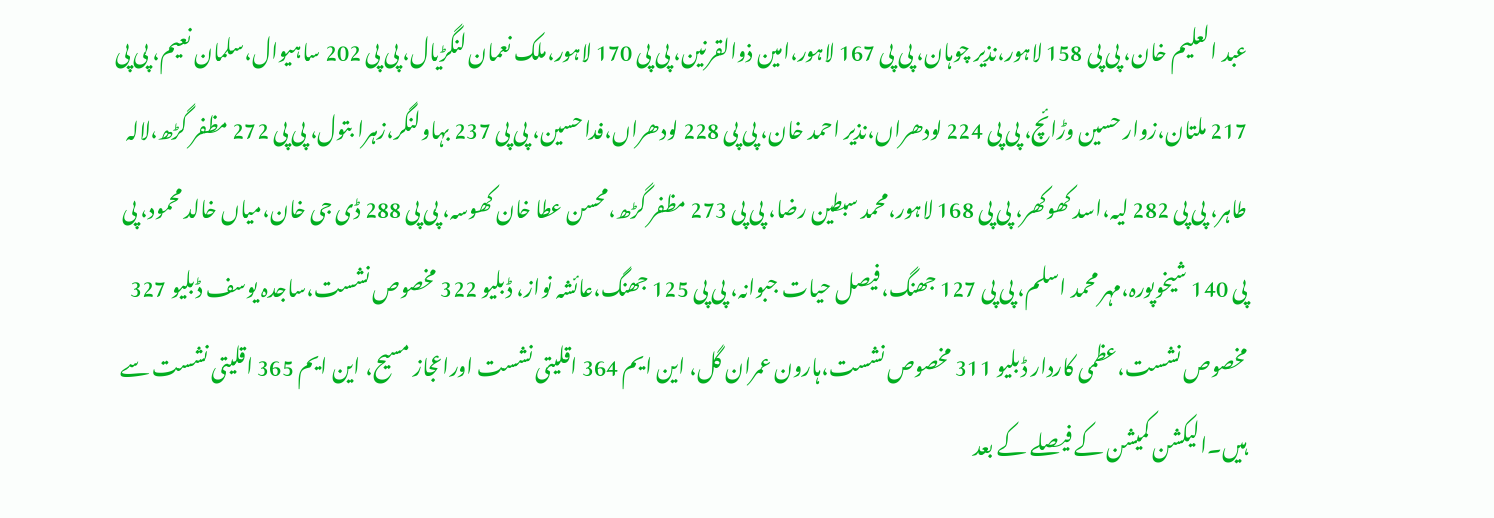عبد العلیم خان، پی پی 158 لاہور،نذیر چوہان، پی پی 167 لاہور،امین ذوالقرنین، پی پی 170 لاہور،ملک نعمان لنگڑیال، پی پی 202 ساہیوال،سلمان نعیم، پی پی 217 ملتان،زوار حسین وڑائچ، پی پی 224 لودھراں،نذیر احمد خان، پی پی 228 لودھراں،فدا حسین، پی پی 237 بہاولنگر،زہرا بتول، پی پی 272 مظفر گڑھ،لالہ طاہر، پی پی 282 لیہ،اسد کھوکھر، پی پی 168 لاہور،محمد سبطین رضا، پی پی 273 مظفر گڑھ،محسن عطا خان کھوسہ، پی پی 288 ڈی جی خان،میاں خالد محمود، پی پی 140 شیخوپورہ،مہر محمد اسلم، پی پی 127 جھنگ،فیصل حیات جبوانہ، پی پی 125 جھنگ،عائشہ نواز، ڈبلیو 322 مخصوص نشست،ساجدہ یوسف ڈبلیو 327 مخصوص نشست،عظمی کاردار ڈبلیو 311 مخصوص نشست،ہارون عمران گل، این ایم 364 اقلیتی نشست اوراعجاز مسیح، این ایم 365 اقلیتی نشست سے ہیں۔الیکشن کمیشن کے فیصلے کے بعد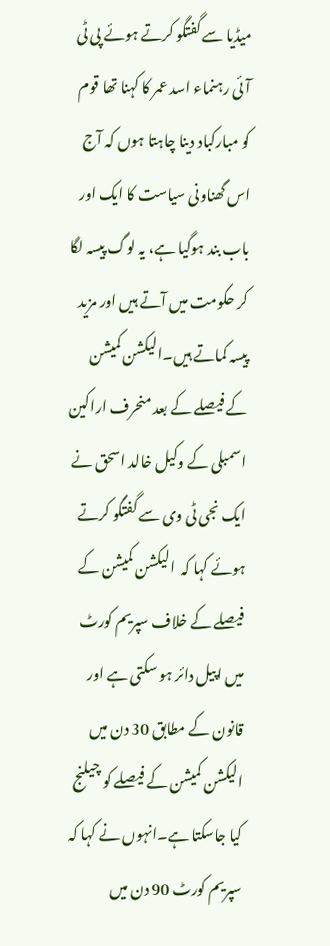میڈیا سے گفتگو کرتے ہوئے پی ٹی آئی رہنماء اسد عمر کا کہنا تھا قوم کو مبارکباد دینا چاہتا ہوں کہ آج اس گھناونی سیاست کا ایک اور باب بند ہوگیا ہے، یہ لوگ پیسہ لگا کر حکومت میں آتے ہیں اور مزید پیسہ کماتے ہیں۔الیکشن کمیشن کے فیصلے کے بعد منحرف اراکین اسمبلی کے وکیل خالد اسحق نے ایک نجی ٹی وی سے گفتگو کرتے ہوئے کہا کہ  الیکشن کمیشن کے فیصلے کے خلاف سپریم کورٹ میں اپیل دائر ہو سکتی ہے اور قانون کے مطابق 30 دن میں الیکشن کمیشن کے فیصلے کو چیلنج کیا جاسکتا ہے۔انہوں نے کہا کہ سپریم کورٹ 90 دن میں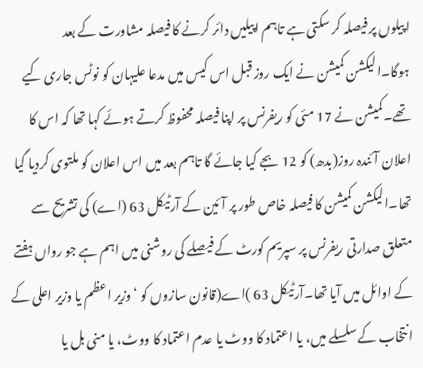اپیلوں پر فیصلہ کر سکتی ہے تاہم اپیلیں دائر کرنے کا فیصلہ مشاورت کے بعد ہوگا۔الیکشن کمیشن نے ایک روز قبل اس کیس میں مدعا علیہان کو نوٹس جاری کیے تھے۔کمیشن نے 17 مئی کو ریفرنس پر اپنا فیصلہ محفوظ کرتے ہوئے کہا تھا کہ اس کا اعلان آئندہ روز(بدھ) کو 12 بجے کیا جائے گا تاہم بعد میں اس اعلان کو ملتوی کردیا گیا تھا۔الیکشن کمیشن کا فیصلہ خاص طور پر آئین کے آرٹیکل 63 (اے) کی تشریح سے متعلق صدارتی ریفرنس پر سپریم کورٹ کے فیصلے کی روشنی میں اہم ہے جو رواں ہفتے کے اوائل میں آیا تھا۔آرٹیکل 63 )اے(قانون سازوں کو ‘وزیر اعظم یا وزیر اعلی کے انتخاب کے سلسلے میں، یا اعتماد کا ووٹ یا عدم اعتماد کا ووٹ، یا منی بل یا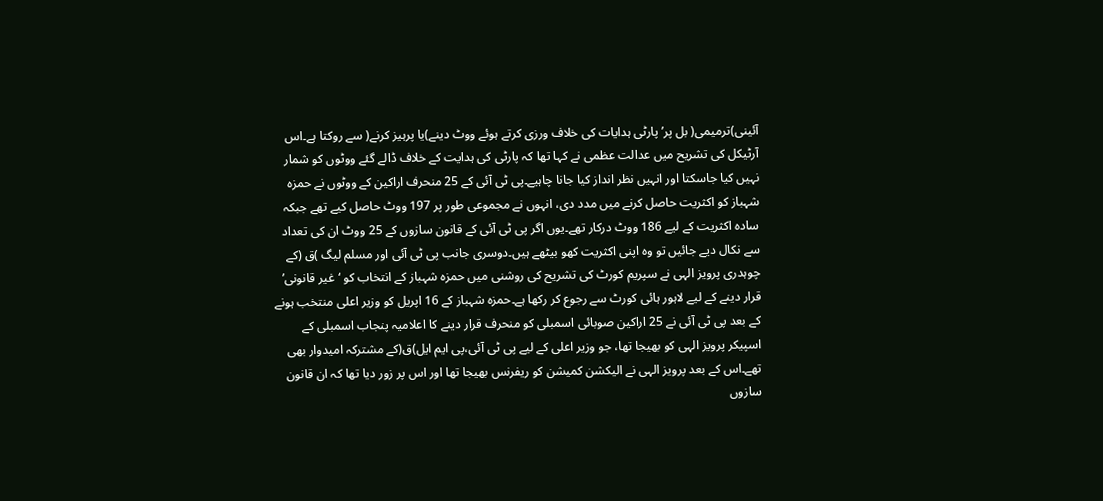آئینی)ترمیمی( بل پر’ پارٹی ہدایات کی خلاف ورزی کرتے ہوئے ووٹ دینے)یا پرہیز کرنے( سے روکتا ہے۔اس آرٹیکل کی تشریح میں عدالت عظمی نے کہا تھا کہ پارٹی کی ہدایت کے خلاف ڈالے گئے ووٹوں کو شمار نہیں کیا جاسکتا اور انہیں نظر انداز کیا جانا چاہیے۔پی ٹی آئی کے 25 منحرف اراکین کے ووٹوں نے حمزہ شہباز کو اکثریت حاصل کرنے میں مدد دی، انہوں نے مجموعی طور پر 197 ووٹ حاصل کیے تھے جبکہ سادہ اکثریت کے لیے 186 ووٹ درکار تھے۔یوں اگر پی ٹی آئی کے قانون سازوں کے 25 ووٹ ان کی تعداد سے نکال دیے جائیں تو وہ اپنی اکثریت کھو بیٹھے ہیں۔دوسری جانب پی ٹی آئی اور مسلم لیگ )ق (کے چوہدری پرویز الہی نے سپریم کورٹ کی تشریح کی روشنی میں حمزہ شہباز کے انتخاب کو ‘غیر قانونی’ قرار دینے کے لیے لاہور ہائی کورٹ سے رجوع کر رکھا ہے۔حمزہ شہباز کے 16 اپریل کو وزیر اعلی منتخب ہونے کے بعد پی ٹی آئی نے 25 اراکین صوبائی اسمبلی کو منحرف قرار دینے کا اعلامیہ پنجاب اسمبلی کے اسپیکر پرویز الہی کو بھیجا تھا، جو وزیر اعلی کے لیے پی ٹی آئی،پی ایم ایل)ق(کے مشترکہ امیدوار بھی تھے۔اس کے بعد پرویز الہی نے الیکشن کمیشن کو ریفرنس بھیجا تھا اور اس پر زور دیا تھا کہ ان قانون سازوں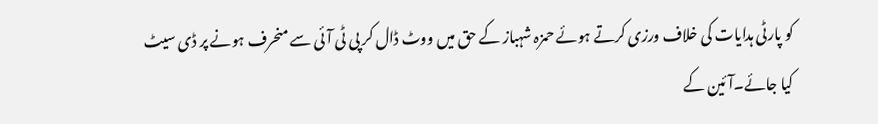کو پارٹی ہدایات کی خلاف ورزی کرتے ہوئے حمزہ شہباز کے حق میں ووٹ ڈال کر پی ٹی آئی سے منحرف ہونے پر ڈی سیٹ کیا جائے۔آئین کے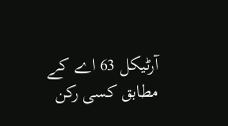آرٹیکل 63 اے کے مطابق کسی رکن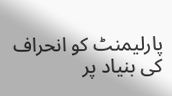پارلیمنٹ کو انحراف کی بنیاد پر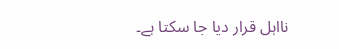نااہل قرار دیا جا سکتا ہے۔